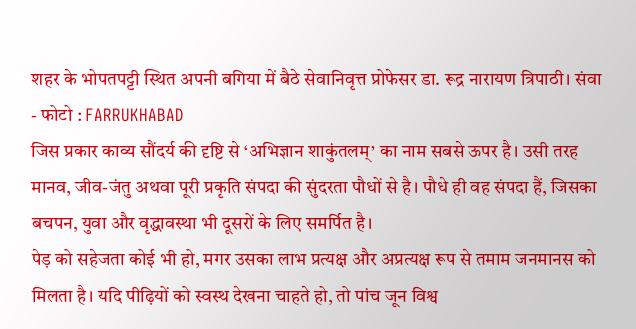शहर के भोपतपट्टी स्थित अपनी बगिया में बैठे सेवानिवृत्त प्रोफेसर डा. रूद्र नारायण त्रिपाठी। संवा
- फोटो : FARRUKHABAD
जिस प्रकार काव्य सौंदर्य की दृष्टि से ‘अभिज्ञान शाकुंतलम्’ का नाम सबसे ऊपर है। उसी तरह मानव, जीव-जंतु अथवा पूरी प्रकृति संपदा की सुंदरता पौधों से है। पौधे ही वह संपदा हैं, जिसका बचपन, युवा और वृद्धावस्था भी दूसरों के लिए समर्पित है।
पेड़ को सहेजता कोई भी हो, मगर उसका लाभ प्रत्यक्ष और अप्रत्यक्ष रूप से तमाम जनमानस को मिलता है। यदि पीढ़ियों को स्वस्थ देखना चाहते हो, तो पांच जून विश्व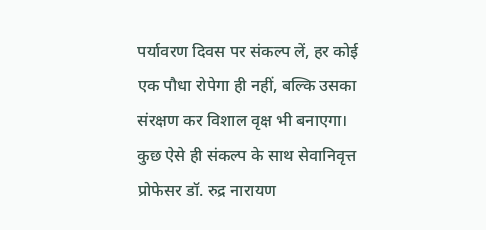पर्यावरण दिवस पर संकल्प लें, हर कोई एक पौधा रोपेगा ही नहीं, बल्कि उसका संरक्षण कर विशाल वृक्ष भी बनाएगा। कुछ ऐसे ही संकल्प के साथ सेवानिवृत्त प्रोफेसर डॉ. रुद्र नारायण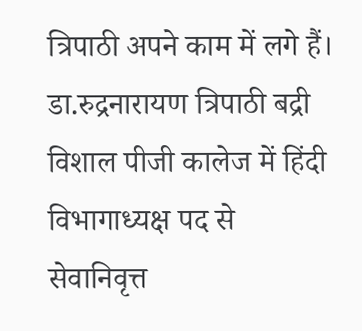त्रिपाठी अपने काम में लगे हैं।
डा.रुद्रनारायण त्रिपाठी बद्री विशाल पीजी कालेज में हिंदी विभागाध्यक्ष पद से सेवानिवृत्त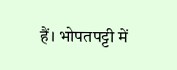हैं। भोपतपट्टी में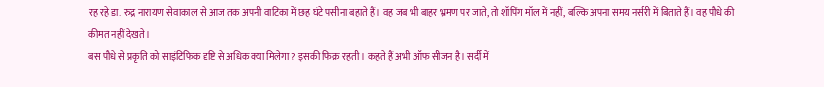रह रहे डा. रुद्र नारायण सेवाकाल से आज तक अपनी वाटिका में छह घंटे पसीना बहाते हैं। वह जब भी बाहर भ्रमण पर जाते, तो शॉपिंग मॉल में नहीं, बल्कि अपना समय नर्सरी में बिताते हैं। वह पौधे की कीमत नहीं देखते।
बस पौधे से प्रकृति को साइंटिफिक दृष्टि से अधिक क्या मिलेगा? इसकी फिक्र रहती। कहते हैं अभी ऑफ सीजन है। सर्दी में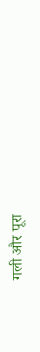गली और पूरा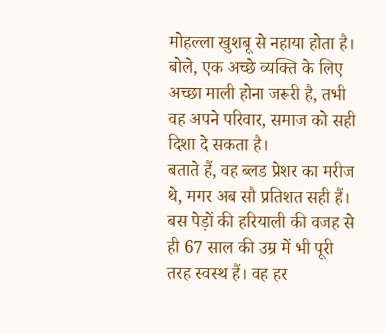मोहल्ला खुशबू से नहाया होता है। बोले, एक अच्छे व्यक्ति के लिए अच्छा माली होना जरूरी है, तभी वह अपने परिवार, समाज को सही दिशा दे सकता है।
बताते हैं, वह ब्लड प्रेशर का मरीज थे, मगर अब सौ प्रतिशत सही हैं। बस पेड़ों की हरियाली की वजह से ही 67 साल की उम्र में भी पूरी तरह स्वस्थ हैं। वह हर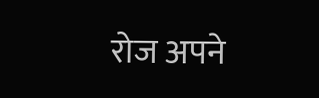रोज अपने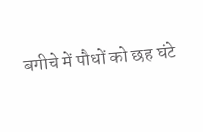बगीचे में पौधों को छह घंटे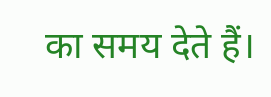का समय देते हैं।